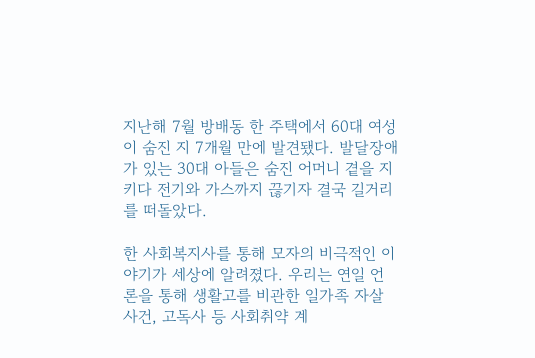지난해 7월 방배동 한 주택에서 60대 여성이 숨진 지 7개월 만에 발견됐다. 발달장애가 있는 30대 아들은 숨진 어머니 곁을 지키다 전기와 가스까지 끊기자 결국 길거리를 떠돌았다.

한 사회복지사를 통해 모자의 비극적인 이야기가 세상에 알려졌다. 우리는 연일 언론을 통해 생활고를 비관한 일가족 자살 사건, 고독사 등 사회취약 계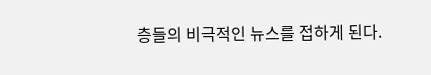층들의 비극적인 뉴스를 접하게 된다.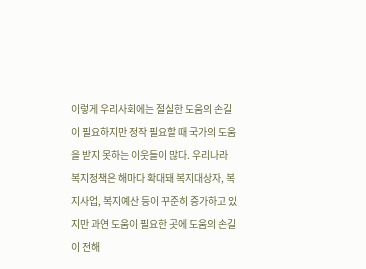이렇게 우리사회에는 절실한 도움의 손길이 필요하지만 정작 필요할 때 국가의 도움을 받지 못하는 이웃들이 많다. 우리나라 복지정책은 해마다 확대돼 복지대상자, 복지사업, 복지예산 등이 꾸준히 증가하고 있지만 과연 도움이 필요한 곳에 도움의 손길이 전해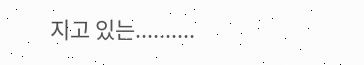지고 있는..........